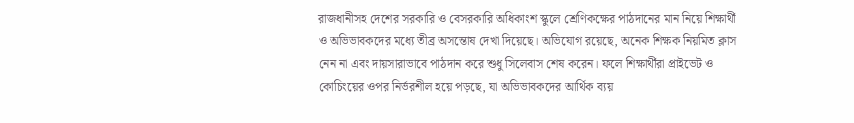রাজধানীসহ দেশের সরকারি ও বেসরকারি অধিকাংশ স্কুলে শ্রেণিকক্ষের পাঠদানের মান নিয়ে শিক্ষার্থী ও অভিভাবকদের মধ্যে তীব্র অসন্তোষ দেখা দিয়েছে। অভিযোগ রয়েছে, অনেক শিক্ষক নিয়মিত ক্লাস নেন না এবং দায়সারাভাবে পাঠদান করে শুধু সিলেবাস শেষ করেন। ফলে শিক্ষার্থীরা প্রাইভেট ও কোচিংয়ের ওপর নির্ভরশীল হয়ে পড়ছে, যা অভিভাবকদের আর্থিক ব্যয়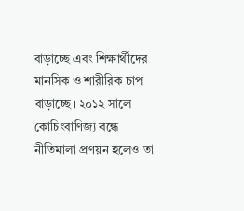বাড়াচ্ছে এবং শিক্ষার্থীদের মানসিক ও শারীরিক চাপ বাড়াচ্ছে। ২০১২ সালে কোচিংবাণিজ্য বন্ধে নীতিমালা প্রণয়ন হলেও তা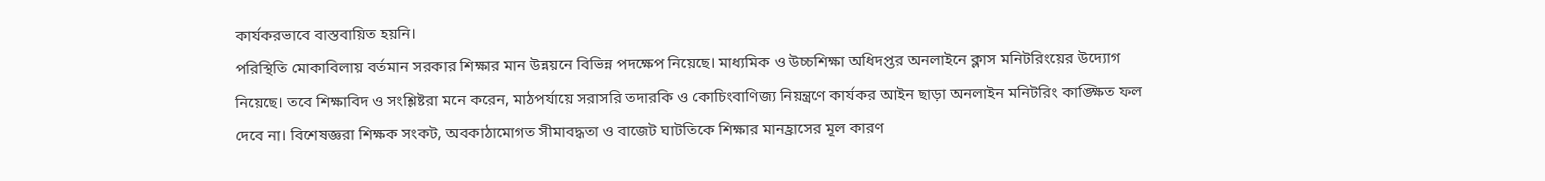কার্যকরভাবে বাস্তবায়িত হয়নি।
পরিস্থিতি মোকাবিলায় বর্তমান সরকার শিক্ষার মান উন্নয়নে বিভিন্ন পদক্ষেপ নিয়েছে। মাধ্যমিক ও উচ্চশিক্ষা অধিদপ্তর অনলাইনে ক্লাস মনিটরিংয়ের উদ্যোগ নিয়েছে। তবে শিক্ষাবিদ ও সংশ্লিষ্টরা মনে করেন, মাঠপর্যায়ে সরাসরি তদারকি ও কোচিংবাণিজ্য নিয়ন্ত্রণে কার্যকর আইন ছাড়া অনলাইন মনিটরিং কাঙ্ক্ষিত ফল দেবে না। বিশেষজ্ঞরা শিক্ষক সংকট, অবকাঠামোগত সীমাবদ্ধতা ও বাজেট ঘাটতিকে শিক্ষার মানহ্রাসের মূল কারণ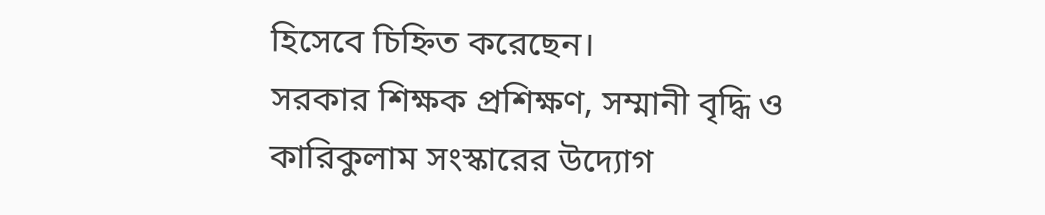হিসেবে চিহ্নিত করেছেন।
সরকার শিক্ষক প্রশিক্ষণ, সম্মানী বৃদ্ধি ও কারিকুলাম সংস্কারের উদ্যোগ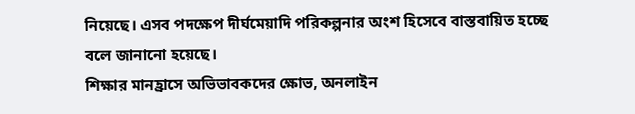নিয়েছে। এসব পদক্ষেপ দীর্ঘমেয়াদি পরিকল্পনার অংশ হিসেবে বাস্তবায়িত হচ্ছে বলে জানানো হয়েছে।
শিক্ষার মানহ্রাসে অভিভাবকদের ক্ষোভ, অনলাইন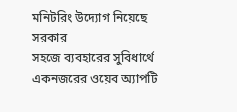মনিটরিং উদ্যোগ নিয়েছে সরকার
সহজে ব্যবহারের সুবিধার্থে একনজরের ওয়েব অ্যাপটি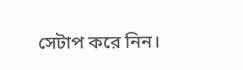সেটাপ করে নিন।